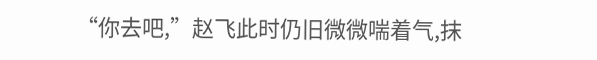“你去吧,”赵飞此时仍旧微微喘着气,抹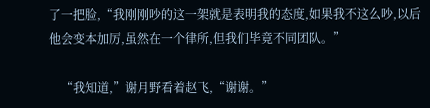了一把脸,“我刚刚吵的这一架就是表明我的态度,如果我不这么吵,以后他会变本加厉,虽然在一个律所,但我们毕竟不同团队。”

    “我知道,”谢月野看着赵飞,“谢谢。”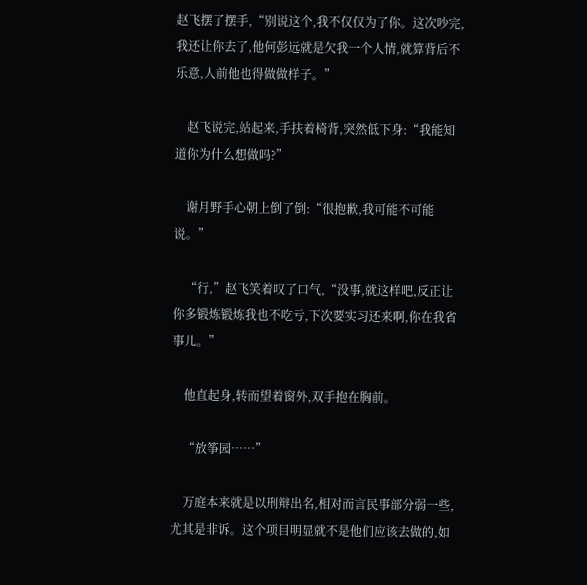赵飞摆了摆手,“别说这个,我不仅仅为了你。这次吵完,我还让你去了,他何彭远就是欠我一个人情,就算背后不乐意,人前他也得做做样子。”

    赵飞说完,站起来,手扶着椅背,突然低下身:“我能知道你为什么想做吗?”

    谢月野手心朝上倒了倒:“很抱歉,我可能不可能说。”

    “行,”赵飞笑着叹了口气,“没事,就这样吧,反正让你多锻炼锻炼我也不吃亏,下次要实习还来啊,你在我省事儿。”

    他直起身,转而望着窗外,双手抱在胸前。

    “放筝园……”

    万庭本来就是以刑辩出名,相对而言民事部分弱一些,尤其是非诉。这个项目明显就不是他们应该去做的,如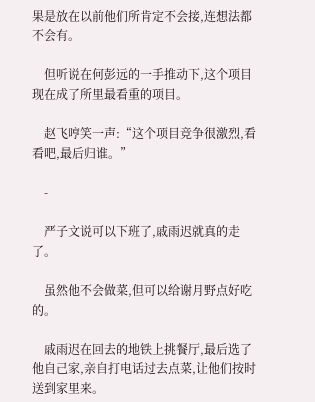果是放在以前他们所肯定不会接,连想法都不会有。

    但听说在何彭远的一手推动下,这个项目现在成了所里最看重的项目。

    赵飞哼笑一声:“这个项目竞争很激烈,看看吧,最后归谁。”

    -

    严子文说可以下班了,戚雨迟就真的走了。

    虽然他不会做菜,但可以给谢月野点好吃的。

    戚雨迟在回去的地铁上挑餐厅,最后选了他自己家,亲自打电话过去点菜,让他们按时送到家里来。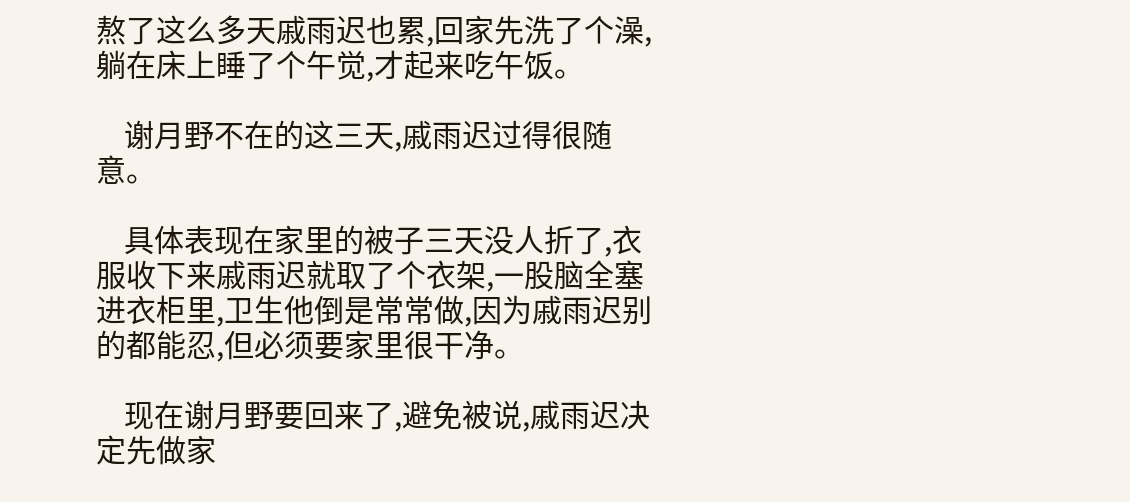熬了这么多天戚雨迟也累,回家先洗了个澡,躺在床上睡了个午觉,才起来吃午饭。

    谢月野不在的这三天,戚雨迟过得很随意。

    具体表现在家里的被子三天没人折了,衣服收下来戚雨迟就取了个衣架,一股脑全塞进衣柜里,卫生他倒是常常做,因为戚雨迟别的都能忍,但必须要家里很干净。

    现在谢月野要回来了,避免被说,戚雨迟决定先做家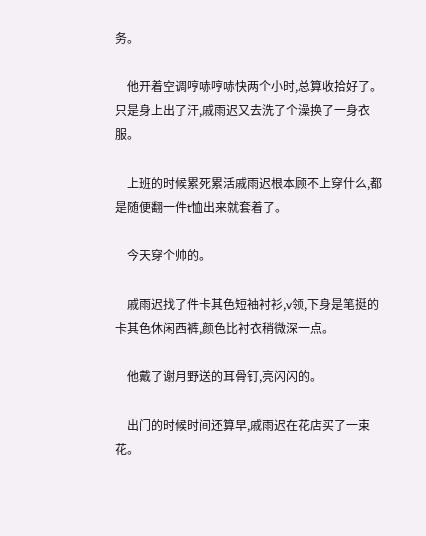务。

    他开着空调哼哧哼哧快两个小时,总算收拾好了。只是身上出了汗,戚雨迟又去洗了个澡换了一身衣服。

    上班的时候累死累活戚雨迟根本顾不上穿什么,都是随便翻一件t恤出来就套着了。

    今天穿个帅的。

    戚雨迟找了件卡其色短袖衬衫,v领,下身是笔挺的卡其色休闲西裤,颜色比衬衣稍微深一点。

    他戴了谢月野送的耳骨钉,亮闪闪的。

    出门的时候时间还算早,戚雨迟在花店买了一束花。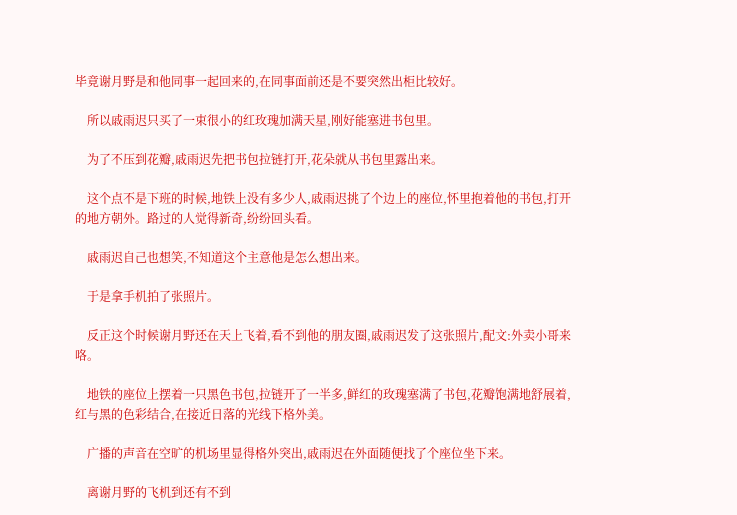毕竟谢月野是和他同事一起回来的,在同事面前还是不要突然出柜比较好。

    所以戚雨迟只买了一束很小的红玫瑰加满天星,刚好能塞进书包里。

    为了不压到花瓣,戚雨迟先把书包拉链打开,花朵就从书包里露出来。

    这个点不是下班的时候,地铁上没有多少人,戚雨迟挑了个边上的座位,怀里抱着他的书包,打开的地方朝外。路过的人觉得新奇,纷纷回头看。

    戚雨迟自己也想笑,不知道这个主意他是怎么想出来。

    于是拿手机拍了张照片。

    反正这个时候谢月野还在天上飞着,看不到他的朋友圈,戚雨迟发了这张照片,配文:外卖小哥来咯。

    地铁的座位上摆着一只黑色书包,拉链开了一半多,鲜红的玫瑰塞满了书包,花瓣饱满地舒展着,红与黑的色彩结合,在接近日落的光线下格外美。

    广播的声音在空旷的机场里显得格外突出,戚雨迟在外面随便找了个座位坐下来。

    离谢月野的飞机到还有不到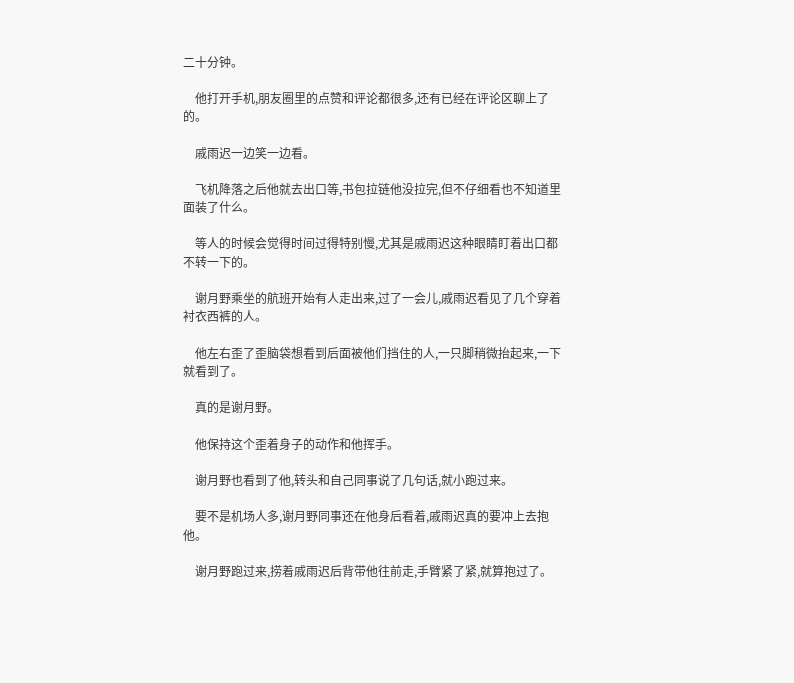二十分钟。

    他打开手机,朋友圈里的点赞和评论都很多,还有已经在评论区聊上了的。

    戚雨迟一边笑一边看。

    飞机降落之后他就去出口等,书包拉链他没拉完,但不仔细看也不知道里面装了什么。

    等人的时候会觉得时间过得特别慢,尤其是戚雨迟这种眼睛盯着出口都不转一下的。

    谢月野乘坐的航班开始有人走出来,过了一会儿,戚雨迟看见了几个穿着衬衣西裤的人。

    他左右歪了歪脑袋想看到后面被他们挡住的人,一只脚稍微抬起来,一下就看到了。

    真的是谢月野。

    他保持这个歪着身子的动作和他挥手。

    谢月野也看到了他,转头和自己同事说了几句话,就小跑过来。

    要不是机场人多,谢月野同事还在他身后看着,戚雨迟真的要冲上去抱他。

    谢月野跑过来,捞着戚雨迟后背带他往前走,手臂紧了紧,就算抱过了。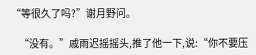“等很久了吗?”谢月野问。

    “没有。”戚雨迟摇摇头,推了他一下,说:“你不要压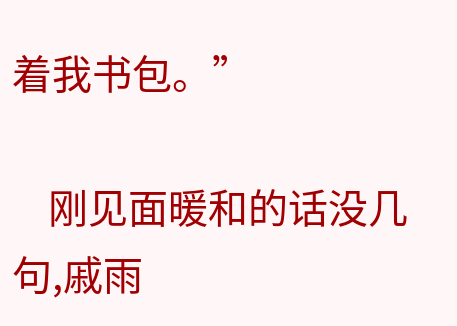着我书包。”

    刚见面暖和的话没几句,戚雨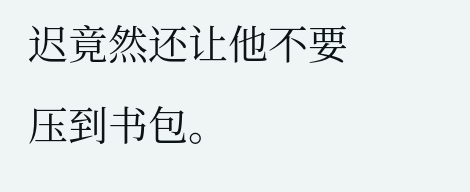迟竟然还让他不要压到书包。